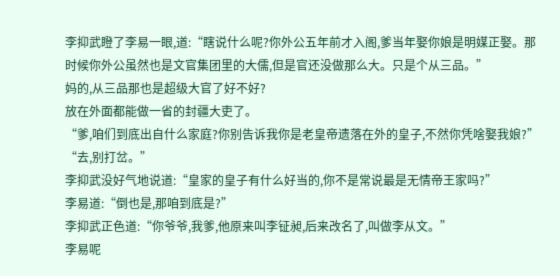李抑武瞪了李易一眼,道:“瞎说什么呢?你外公五年前才入阁,爹当年娶你娘是明媒正娶。那时候你外公虽然也是文官集团里的大儒,但是官还没做那么大。只是个从三品。”
妈的,从三品那也是超级大官了好不好?
放在外面都能做一省的封疆大吏了。
“爹,咱们到底出自什么家庭?你别告诉我你是老皇帝遗落在外的皇子,不然你凭啥娶我娘?”
“去,别打岔。”
李抑武没好气地说道:“皇家的皇子有什么好当的,你不是常说最是无情帝王家吗?”
李易道:“倒也是,那咱到底是?”
李抑武正色道:“你爷爷,我爹,他原来叫李钲昶,后来改名了,叫做李从文。”
李易呢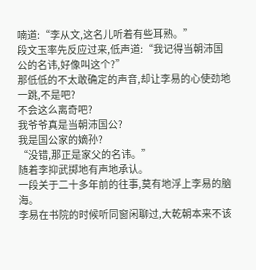喃道:“李从文,这名儿听着有些耳熟。”
段文玉率先反应过来,低声道:“我记得当朝沛国公的名讳,好像叫这个?”
那低低的不太敢确定的声音,却让李易的心使劲地一跳,不是吧?
不会这么离奇吧?
我爷爷真是当朝沛国公?
我是国公家的嫡孙?
“没错,那正是家父的名讳。”
随着李抑武掷地有声地承认。
一段关于二十多年前的往事,莫有地浮上李易的脑海。
李易在书院的时候听同窗闲聊过,大乾朝本来不该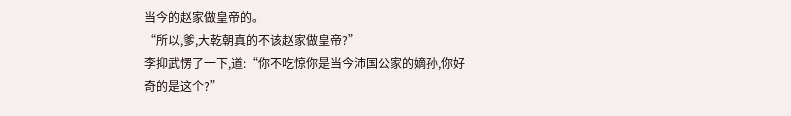当今的赵家做皇帝的。
“所以,爹,大乾朝真的不该赵家做皇帝?”
李抑武愣了一下,道:“你不吃惊你是当今沛国公家的嫡孙,你好奇的是这个?”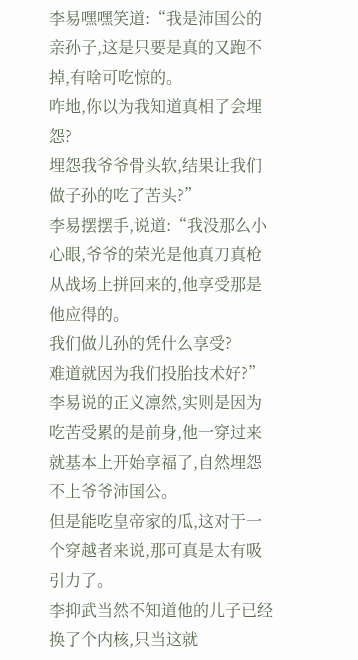李易嘿嘿笑道:“我是沛国公的亲孙子,这是只要是真的又跑不掉,有啥可吃惊的。
咋地,你以为我知道真相了会埋怨?
埋怨我爷爷骨头软,结果让我们做子孙的吃了苦头?”
李易摆摆手,说道:“我没那么小心眼,爷爷的荣光是他真刀真枪从战场上拼回来的,他享受那是他应得的。
我们做儿孙的凭什么享受?
难道就因为我们投胎技术好?”
李易说的正义凛然,实则是因为吃苦受累的是前身,他一穿过来就基本上开始享福了,自然埋怨不上爷爷沛国公。
但是能吃皇帝家的瓜,这对于一个穿越者来说,那可真是太有吸引力了。
李抑武当然不知道他的儿子已经换了个内核,只当这就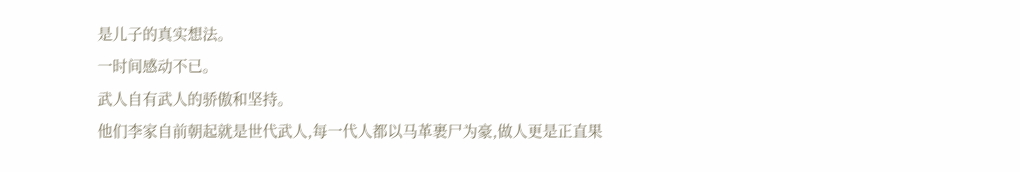是儿子的真实想法。
一时间感动不已。
武人自有武人的骄傲和坚持。
他们李家自前朝起就是世代武人,每一代人都以马革裹尸为豪,做人更是正直果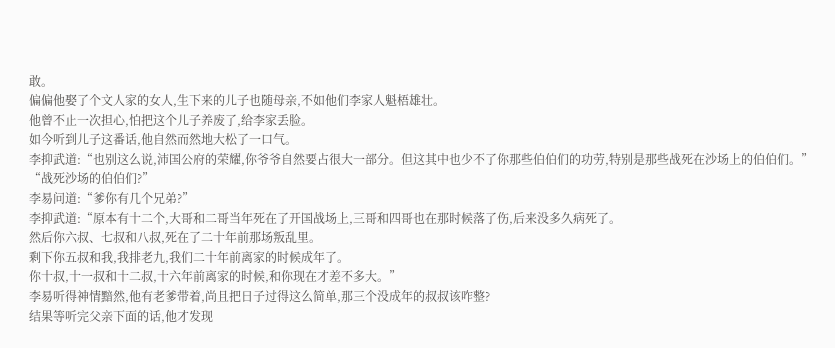敢。
偏偏他娶了个文人家的女人,生下来的儿子也随母亲,不如他们李家人魁梧雄壮。
他曾不止一次担心,怕把这个儿子养废了,给李家丢脸。
如今听到儿子这番话,他自然而然地大松了一口气。
李抑武道:“也别这么说,沛国公府的荣耀,你爷爷自然要占很大一部分。但这其中也少不了你那些伯伯们的功劳,特别是那些战死在沙场上的伯伯们。”
“战死沙场的伯伯们?”
李易问道:“爹你有几个兄弟?”
李抑武道:“原本有十二个,大哥和二哥当年死在了开国战场上,三哥和四哥也在那时候落了伤,后来没多久病死了。
然后你六叔、七叔和八叔,死在了二十年前那场叛乱里。
剩下你五叔和我,我排老九,我们二十年前离家的时候成年了。
你十叔,十一叔和十二叔,十六年前离家的时候,和你现在才差不多大。”
李易听得神情黯然,他有老爹带着,尚且把日子过得这么简单,那三个没成年的叔叔该咋整?
结果等听完父亲下面的话,他才发现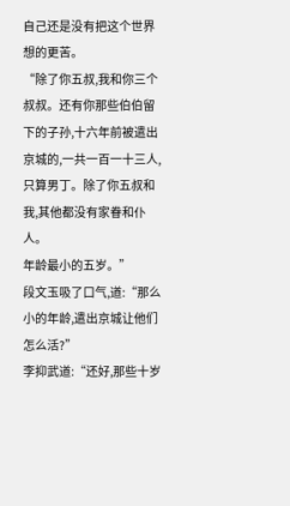自己还是没有把这个世界想的更苦。
“除了你五叔,我和你三个叔叔。还有你那些伯伯留下的子孙,十六年前被遣出京城的,一共一百一十三人,只算男丁。除了你五叔和我,其他都没有家眷和仆人。
年龄最小的五岁。”
段文玉吸了口气,道:“那么小的年龄,遣出京城让他们怎么活?”
李抑武道:“还好,那些十岁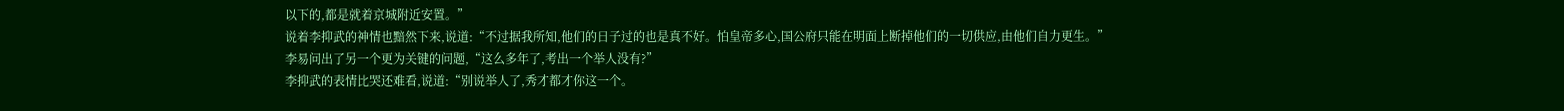以下的,都是就着京城附近安置。”
说着李抑武的神情也黯然下来,说道:“不过据我所知,他们的日子过的也是真不好。怕皇帝多心,国公府只能在明面上断掉他们的一切供应,由他们自力更生。”
李易问出了另一个更为关键的问题,“这么多年了,考出一个举人没有?”
李抑武的表情比哭还难看,说道:“别说举人了,秀才都才你这一个。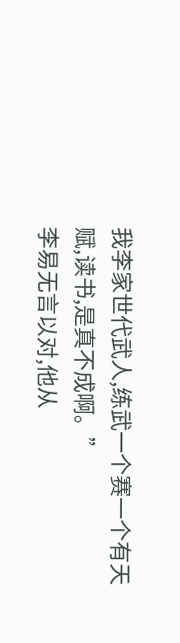我李家世代武人,练武一个赛一个有天赋,读书,是真不成啊。”
李易无言以对,他从